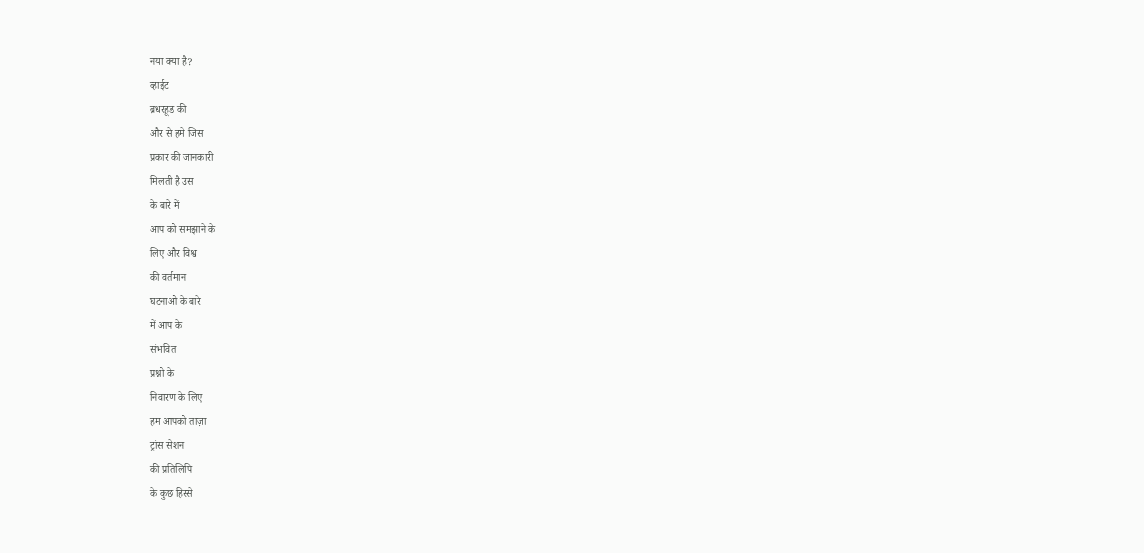नया क्या है?
व्हाईट
ब्रधरहूड की
और से हमे जिस
प्रकार की जानकारी
मिलती है उस
के बारे में
आप को समझाने के
लिए और विश्व
की वर्तमान
घटनाओ के बारे
में आप के
संभवित
प्रश्नो के
निवारण के लिए
हम आपको ताज़ा
ट्रांस सेशन
की प्रतिलिपि
के कुछ हिस्से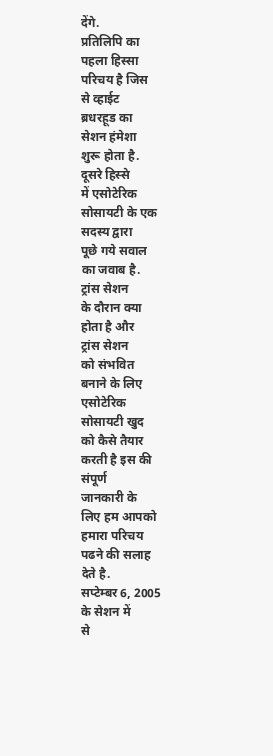देंगे.
प्रतिलिपि का
पहला हिस्सा
परिचय है जिस
से व्हाईट
ब्रधरहूड का
सेशन हंमेशा
शुरू होता है.
दूसरे हिस्से
में एसोटेरिक
सोसायटी के एक
सदस्य द्वारा
पूछे गये सवाल
का जवाब है.
ट्रांस सेशन
के दौरान क्या
होता है और
ट्रांस सेशन
को संभवित
बनाने के लिए
एसोटेरिक
सोसायटी खुद
को कैसे तैयार
करती है इस की
संपूर्ण
जानकारी के
लिए हम आपको
हमारा परिचय
पढने की सलाह
देते है.
सप्टेम्बर 6, 2005
के सेशन में
से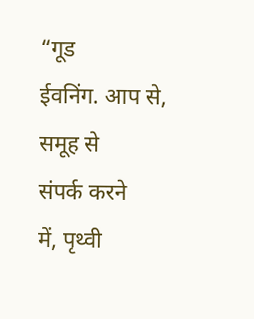“गूड
ईवनिंग. आप से,
समूह से
संपर्क करने
में, पृथ्वी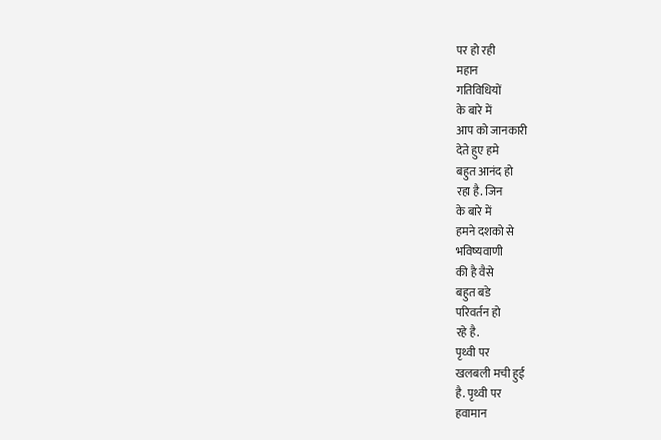पर हो रही
महान
गतिविधियों
के बारे में
आप को जानकारी
देते हुए हमे
बहुत आनंद हो
रहा है. जिन
के बारे में
हमने दशको से
भविष्यवाणी
की है वैसे
बहुत बडे
परिवर्तन हो
रहे है.
पृथ्वी पर
खलबली मची हुई
है. पृथ्वी पर
हवामान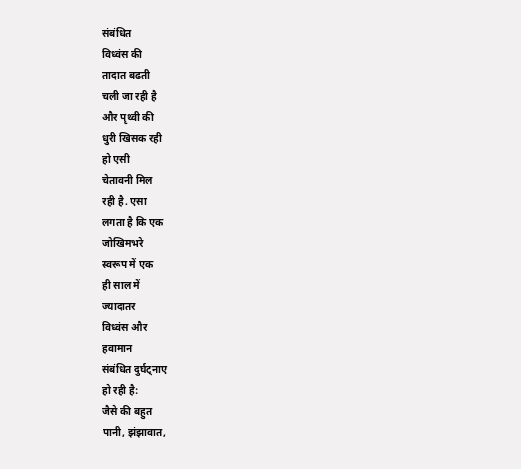संबंधित
विध्वंस की
तादात बढती
चली जा रही है
और पृथ्वी की
धुरी खिसक रही
हो एसी
चेतावनी मिल
रही है. एसा
लगता है कि एक
जोखिमभरे
स्वरूप में एक
ही साल में
ज्यादातर
विध्वंस और
हवामान
संबंधित दुर्घट्नाए
हो रही है:
जैसे की बहुत
पानी, झंझावात,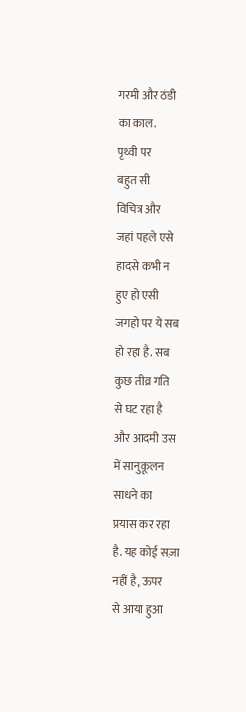गरमी और ठंडी
का काल.
पृथ्वी पर
बहुत सी
विचित्र और
जहां पहले एसे
हादसे कभी न
हुए हो एसी
जगहो पर ये सब
हो रहा है. सब
कुछ तीव्र गति
से घट रहा है
और आदमी उस
में सानुकूलन
साधने का
प्रयास कर रहा
है. यह कोई सज़ा
नहीं है, ऊपर
से आया हुआ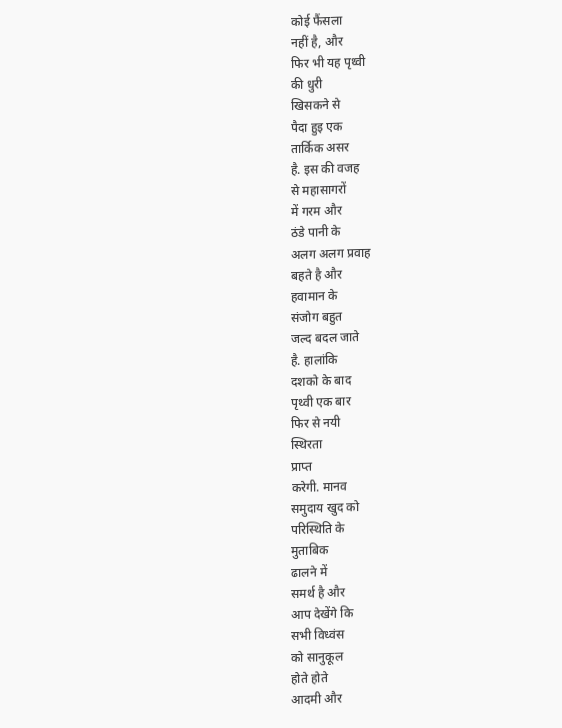कोई फैंसला
नहीं है, और
फिर भी यह पृथ्वी
की धुरी
खिसकने से
पैदा हुइ एक
तार्किक असर
है. इस की वजह
से महासागरों
में गरम और
ठंडे पानी के
अलग अलग प्रवाह
बहते है और
हवामान के
संजोग बहुत
जल्द बदल जाते
है. हालांकि
दशको के बाद
पृथ्वी एक बार
फिर से नयी
स्थिरता
प्राप्त
करेगी. मानव
समुदाय खुद को
परिस्थिति के
मुताबिक
ढालने में
समर्थ है और
आप देखेंगे कि
सभी विध्वंस
को सानुकूल
होते होते
आदमी और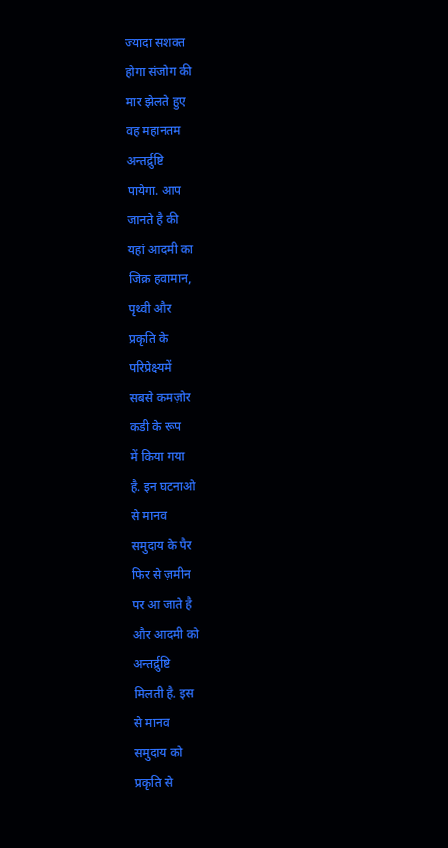ज्यादा सशक्त
होगा संजोग की
मार झेलते हुए
वह महानतम
अन्तर्द्रुष्टि
पायेगा. आप
जानते है की
यहां आदमी का
जिक्र हवामान,
पृथ्वी और
प्रकृति के
परिप्रेक्ष्यमें
सबसे कमज़ोर
कडी के रूप
में किया गया
है. इन घटनाओ
से मानव
समुदाय के पैर
फिर से ज़मीन
पर आ जाते है
और आदमी को
अन्तर्द्रुष्टि
मिलती है. इस
से मानव
समुदाय को
प्रकृति से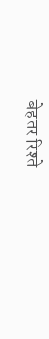बेहतर रिश्ते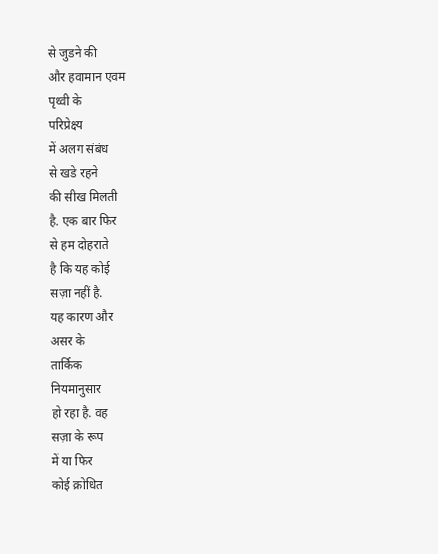से जुडने की
और हवामान एवम
पृथ्वी के
परिप्रेक्ष्य
में अलग संबंध
से खडे रहने
की सीख मिलती
है. एक बार फिर
से हम दोहराते
है कि यह कोई
सज़ा नहीं है.
यह कारण और
असर के
तार्किक
नियमानुसार
हो रहा है. वह
सज़ा के रूप
में या फिर
कोई क्रोधित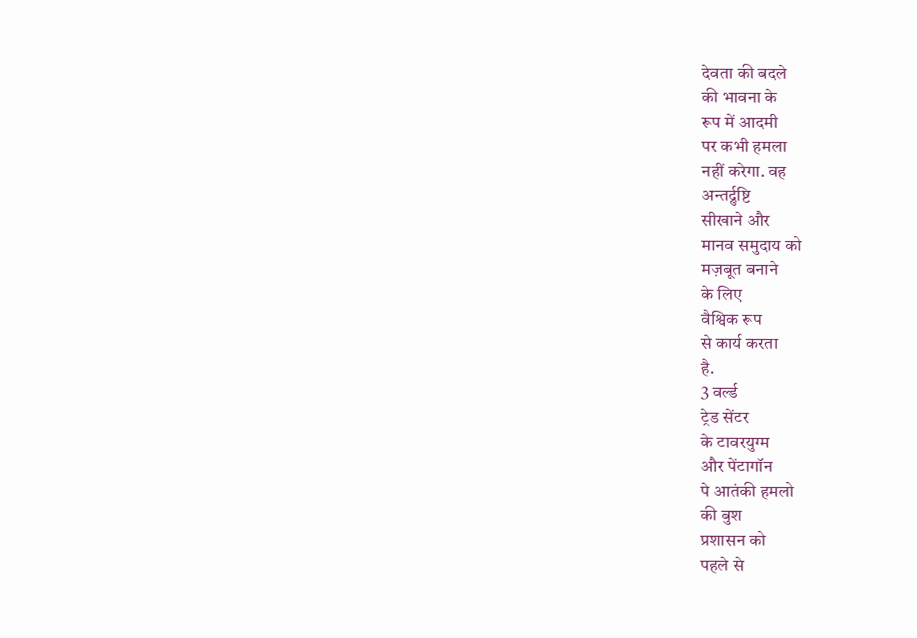देवता की बदले
की भावना के
रूप में आदमी
पर कभी हमला
नहीं करेगा. वह
अन्तर्द्रुष्टि
सीखाने और
मानव समुदाय को
मज़बूत बनाने
के लिए
वैश्विक रूप
से कार्य करता
है.
3 वर्ल्ड
ट्रेड सेंटर
के टावरयुग्म
और पेंटागॉन
पे आतंकी हमलो
की बुश
प्रशासन को
पहले से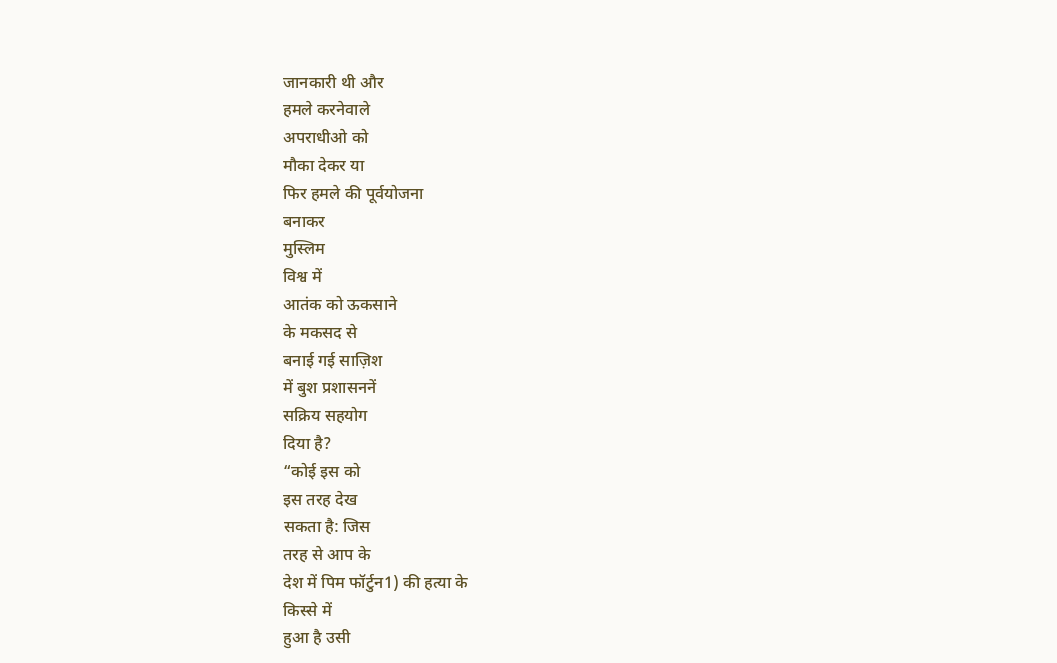जानकारी थी और
हमले करनेवाले
अपराधीओ को
मौका देकर या
फिर हमले की पूर्वयोजना
बनाकर
मुस्लिम
विश्व में
आतंक को ऊकसाने
के मकसद से
बनाई गई साज़िश
में बुश प्रशासननें
सक्रिय सहयोग
दिया है?
“कोई इस को
इस तरह देख
सकता है: जिस
तरह से आप के
देश में पिम फॉर्टुन1) की हत्या के
किस्से में
हुआ है उसी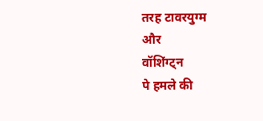तरह टावरयुग्म
और
वॉशिंग्ट्न
पे हमले की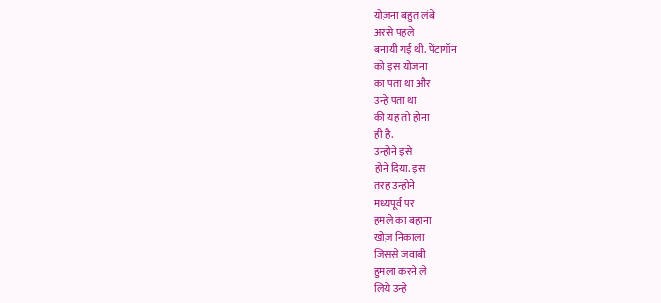योज़ना बहुत लंबे
अरसे पहले
बनायी गई थी. पेंटागॉन
को इस योजना
का पता था और
उन्हे पता था
की यह तो होना
ही है.
उन्होने इसे
होने दिया. इस
तरह उन्होने
मध्यपूर्व पर
हमले का बहाना
खोज़ निकाला
जिससे जवाबी
हुमला करने ले
लिये उन्हे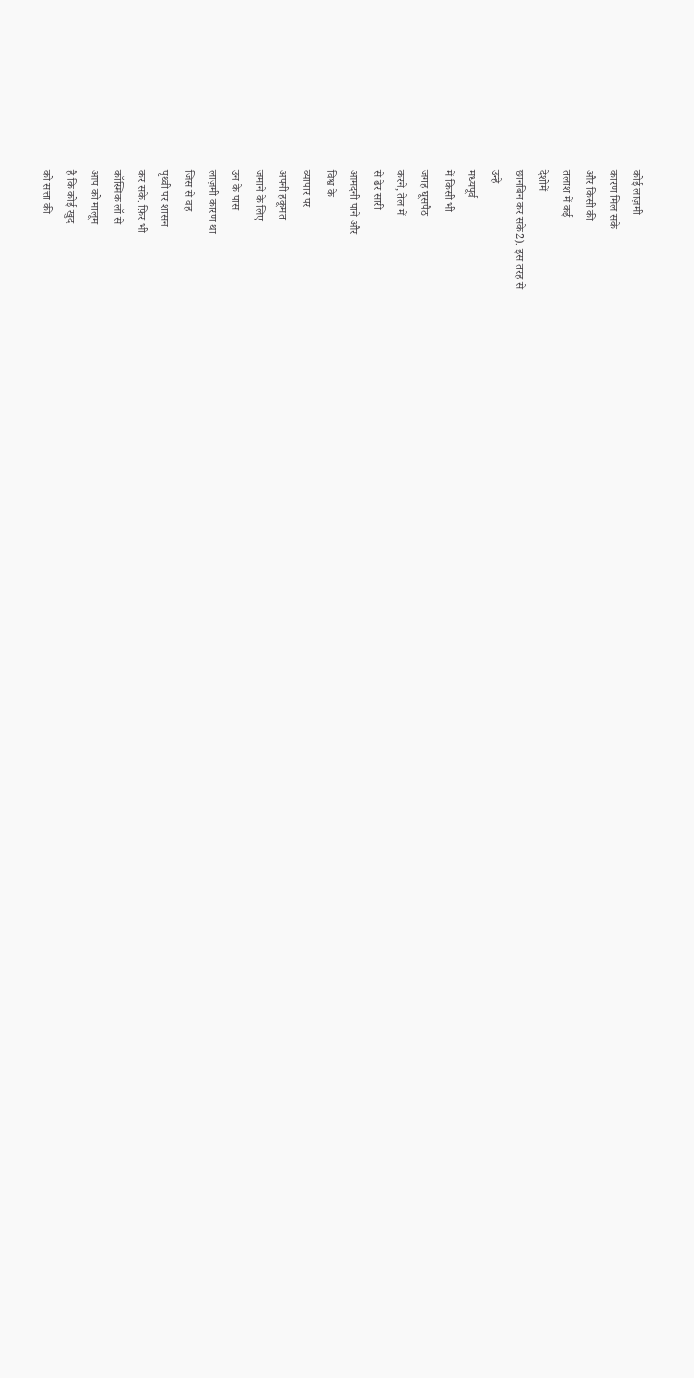कोई लाज़मी
कारण मिल सके
और किसी की
तलाश में कई
देशोमें
छानबिन कर सके2). इस तरह से
उन्हे
मध्यपूर्व
में किसी भी
जगह घूसपैठ
करने, तेल में
से ढेर सारी
आमदनी पाने और
विश्व के
व्यापार पर
अपनी हकूमत
जमाने के लिए
उन के पास
लाज़मी कारण था
जिस से वह
पृथ्वी पर शासन
कर सके. फ़िर भी
कॉस्मिक लॉ से
आप को मालूम
है कि कोई खुद
को सत्ता की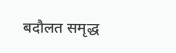बदौलत समृद्ध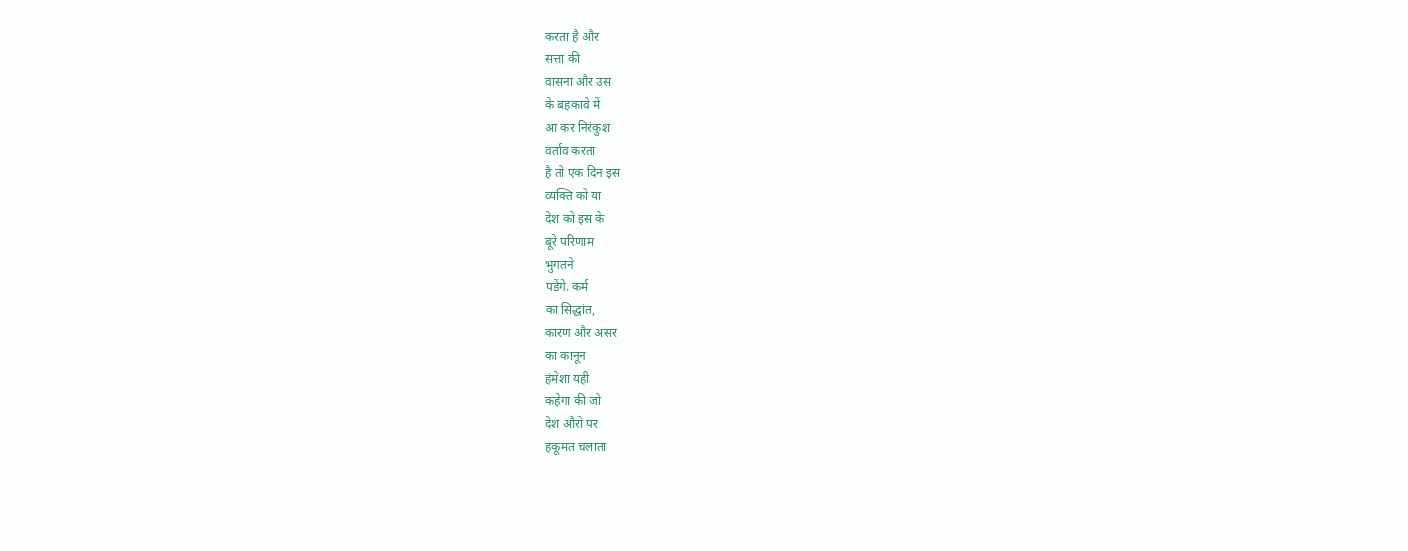करता है और
सत्ता की
वासना और उस
के बहकावे में
आ कर निरंकुश
वर्ताव करता
है तो एक दिन इस
व्यक्ति को या
देश को इस के
बूरे परिणाम
भुगतने
पडेंगे. कर्म
का सिद्धांत,
कारण और असर
का कानून
हंमेशा यही
कहेगा की जो
देश औरो पर
हकूमत चलाता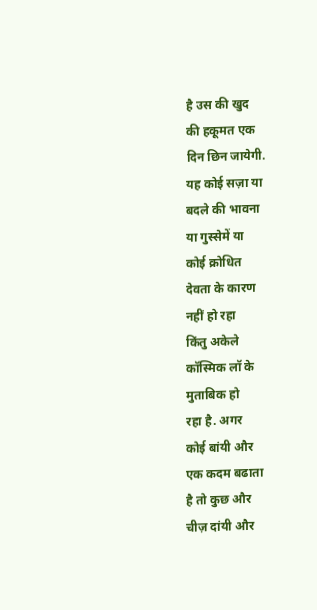है उस की खुद
की हकूमत एक
दिन छिन जायेगी.
यह कोई सज़ा या
बदले की भावना
या गुस्सेमें या
कोई क्रोधित
देवता के कारण
नहीं हो रहा
किंतु अकेले
कॉस्मिक लॉ के
मुताबिक हो
रहा है. अगर
कोई बांयी और
एक कदम बढाता
है तो कुछ और
चीज़ दांयी और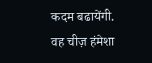कदम बढायेंगी.
वह चीज़ हंमेशा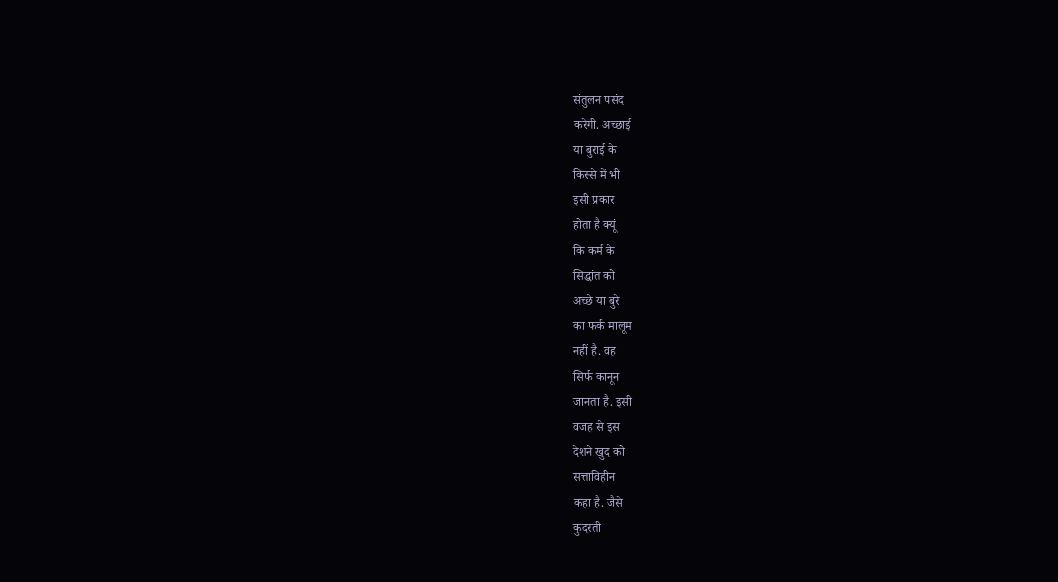संतुलन पसंद
करेगी. अच्छाई
या बुराई के
किस्से में भी
इसी प्रकार
होता है क्यूं
कि कर्म के
सिद्धांत को
अच्छे या बुरे
का फर्क मालूम
नहीं है. वह
सिर्फ कानून
जानता है. इसी
वजह से इस
देशने खुद को
सत्ताविहीन
कहा है. जैसे
कुदरती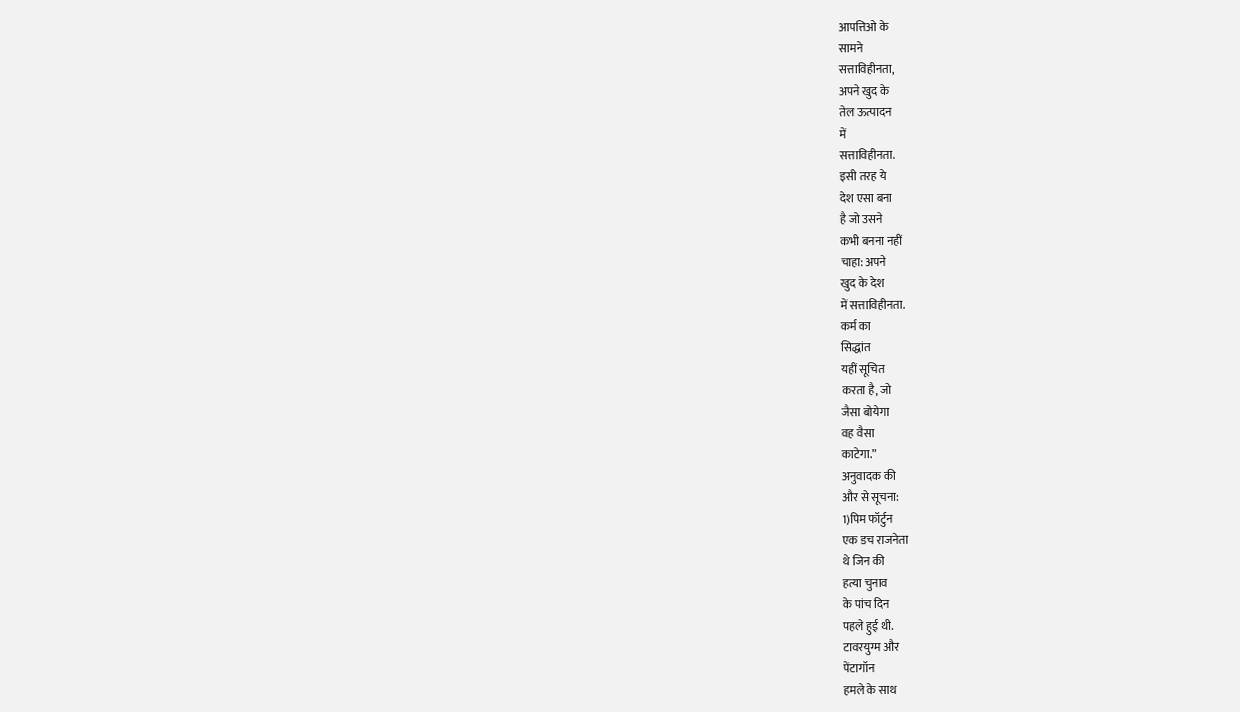आपत्तिओ के
सामने
सत्ताविहीनता,
अपने खुद के
तेल ऊत्पादन
में
सत्ताविहीनता.
इसी तरह ये
देश एसा बना
है जो उसने
कभी बनना नहीं
चाहा: अपने
खुद के देश
में सत्ताविहीनता.
कर्म का
सिद्धांत
यहीं सूचित
करता है, जो
जैसा बोयेगा
वह वैसा
काटेगा.”
अनुवादक की
और से सूचना:
1)पिम फॉर्टुन
एक डच राजनेता
थे जिन की
हत्या चुनाव
के पांच दिन
पहले हुई थी.
टावरयुग्म और
पेंटागॉन
हमले के साथ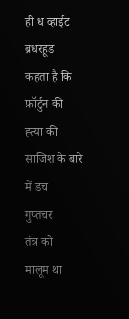ही ध व्हाईट
ब्रधरहूड
कहता है कि
फ़ॉर्टुन की
ह्त्या की
साजिश के बारे
में डच
गुप्तचर
तंत्र को
मालूम था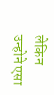लेकिन
उन्होने एसा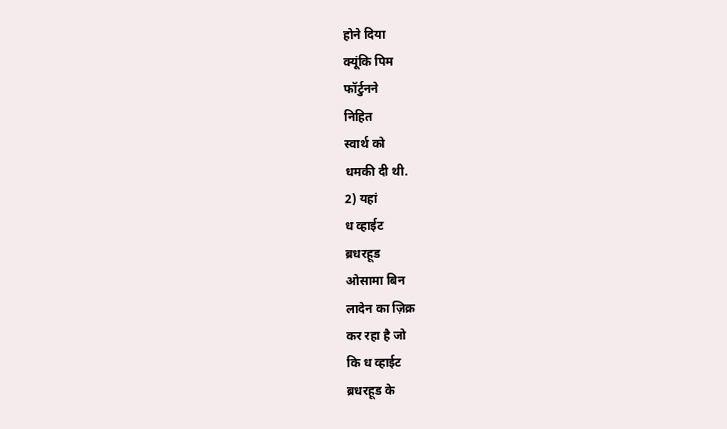होने दिया
क्यूंकि पिम
फॉर्टुनने
निहित
स्वार्थ को
धमकी दी थी.
2) यहां
ध व्हाईट
ब्रधरहूड
ओसामा बिन
लादेन का ज़िक्र
कर रहा है जो
कि ध व्हाईट
ब्रधरहूड के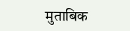मुताबिक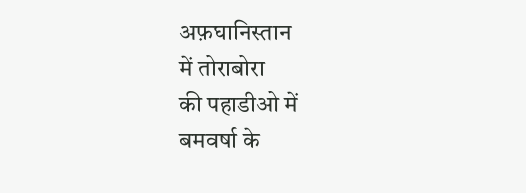अफ़घानिस्तान
में तोराबोरा
की पहाडीओ में
बमवर्षा के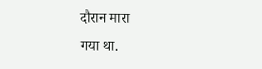दौरान मारा
गया था.